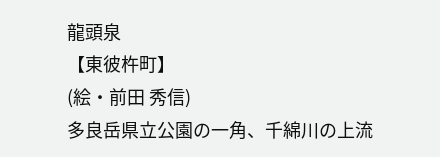龍頭泉
【東彼杵町】
(絵・前田 秀信)
多良岳県立公園の一角、千綿川の上流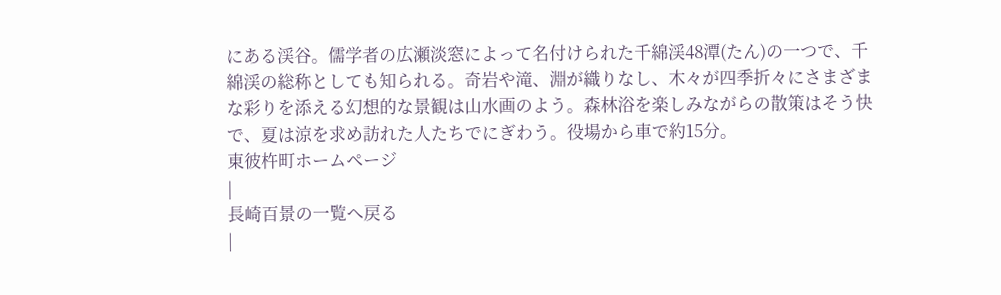にある渓谷。儒学者の広瀬淡窓によって名付けられた千綿渓48潭(たん)の一つで、千綿渓の総称としても知られる。奇岩や滝、淵が織りなし、木々が四季折々にさまざまな彩りを添える幻想的な景観は山水画のよう。森林浴を楽しみながらの散策はそう快で、夏は涼を求め訪れた人たちでにぎわう。役場から車で約15分。
東彼杵町ホームページ
|
長崎百景の一覧へ戻る
|